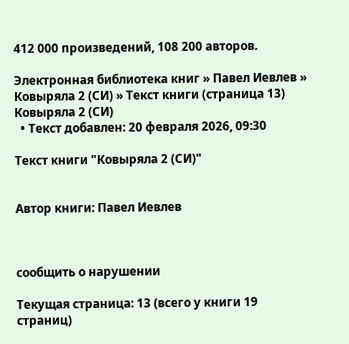412 000 произведений, 108 200 авторов.

Электронная библиотека книг » Павел Иевлев » Ковыряла 2 (СИ) » Текст книги (страница 13)
Ковыряла 2 (СИ)
  • Текст добавлен: 20 февраля 2026, 09:30

Текст книги "Ковыряла 2 (СИ)"


Автор книги: Павел Иевлев



сообщить о нарушении

Текущая страница: 13 (всего у книги 19 страниц)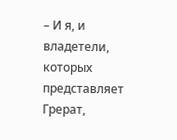– И я, и владетели, которых представляет Грерат,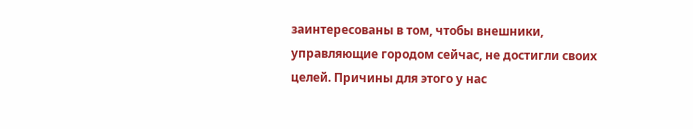заинтересованы в том, чтобы внешники, управляющие городом сейчас, не достигли своих целей. Причины для этого у нас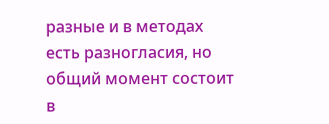разные и в методах есть разногласия, но общий момент состоит в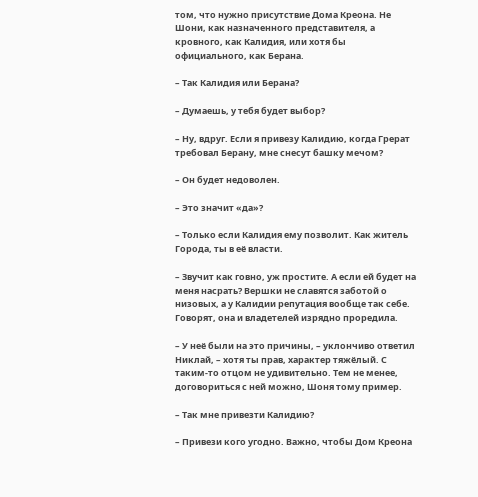том, что нужно присутствие Дома Креона. Не Шони, как назначенного представителя, а кровного, как Калидия, или хотя бы официального, как Берана.

– Так Калидия или Берана?

– Думаешь, у тебя будет выбор?

– Ну, вдруг. Если я привезу Калидию, когда Грерат требовал Берану, мне снесут башку мечом?

– Он будет недоволен.

– Это значит «да»?

– Только если Калидия ему позволит. Как житель Города, ты в её власти.

– Звучит как говно, уж простите. А если ей будет на меня насрать? Вершки не славятся заботой о низовых, а у Калидии репутация вообще так себе. Говорят, она и владетелей изрядно проредила.

– У неё были на это причины, – уклончиво ответил Никлай, – хотя ты прав, характер тяжёлый. С таким-то отцом не удивительно. Тем не менее, договориться с ней можно, Шоня тому пример.

– Так мне привезти Калидию?

– Привези кого угодно. Важно, чтобы Дом Креона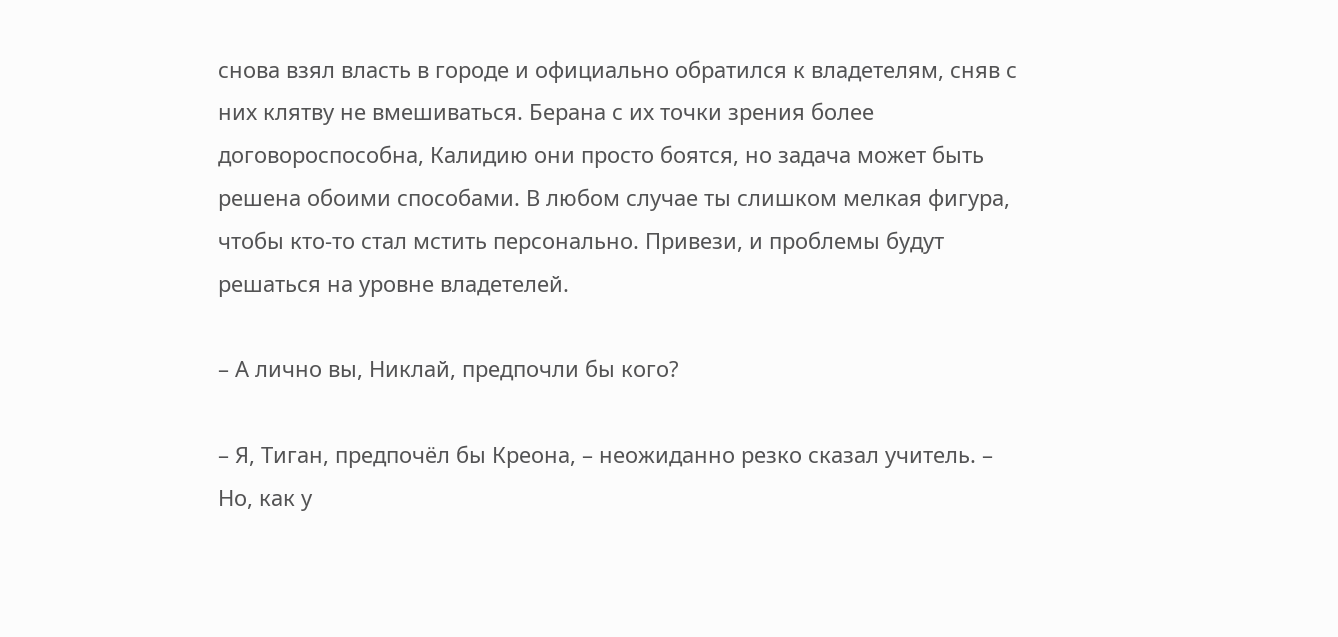снова взял власть в городе и официально обратился к владетелям, сняв с них клятву не вмешиваться. Берана с их точки зрения более договороспособна, Калидию они просто боятся, но задача может быть решена обоими способами. В любом случае ты слишком мелкая фигура, чтобы кто-то стал мстить персонально. Привези, и проблемы будут решаться на уровне владетелей.

– А лично вы, Никлай, предпочли бы кого?

– Я, Тиган, предпочёл бы Креона, – неожиданно резко сказал учитель. – Но, как у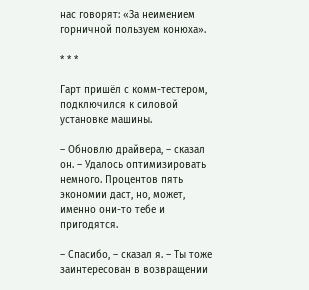нас говорят: «За неимением горничной пользуем конюха».

* * *

Гарт пришёл с комм-тестером, подключился к силовой установке машины.

– Обновлю драйвера, – сказал он. – Удалось оптимизировать немного. Процентов пять экономии даст, но, может, именно они-то тебе и пригодятся.

– Спасибо, – сказал я. – Ты тоже заинтересован в возвращении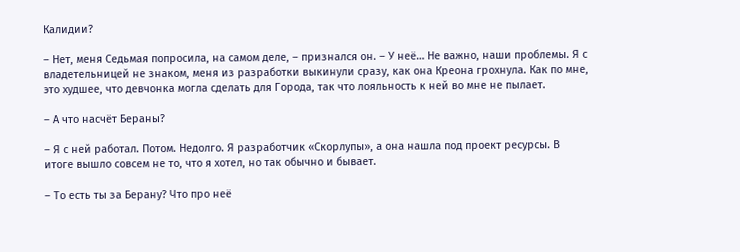Калидии?

– Нет, меня Седьмая попросила, на самом деле, – признался он. – У неё… Не важно, наши проблемы. Я с владетельницей не знаком, меня из разработки выкинули сразу, как она Креона грохнула. Как по мне, это худшее, что девчонка могла сделать для Города, так что лояльность к ней во мне не пылает.

– А что насчёт Бераны?

– Я с ней работал. Потом. Недолго. Я разработчик «Скорлупы», а она нашла под проект ресурсы. В итоге вышло совсем не то, что я хотел, но так обычно и бывает.

– То есть ты за Берану? Что про неё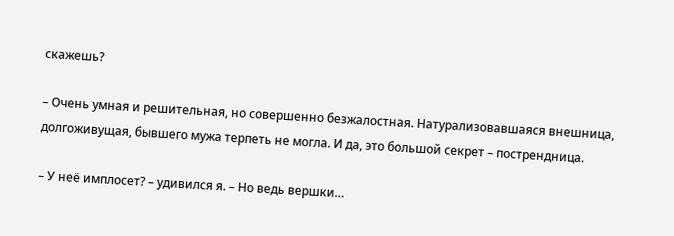скажешь?

– Очень умная и решительная, но совершенно безжалостная. Натурализовавшаяся внешница, долгоживущая, бывшего мужа терпеть не могла. И да, это большой секрет – пострендница.

– У неё имплосет? – удивился я. – Но ведь вершки…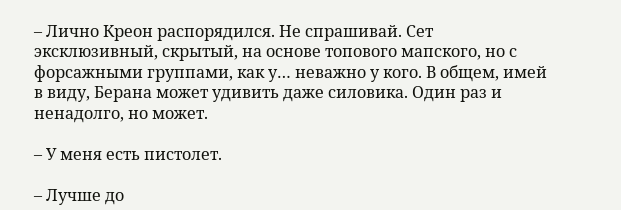– Лично Креон распорядился. Не спрашивай. Сет эксклюзивный, скрытый, на основе топового мапского, но с форсажными группами, как у… неважно у кого. В общем, имей в виду, Берана может удивить даже силовика. Один раз и ненадолго, но может.

– У меня есть пистолет.

– Лучше до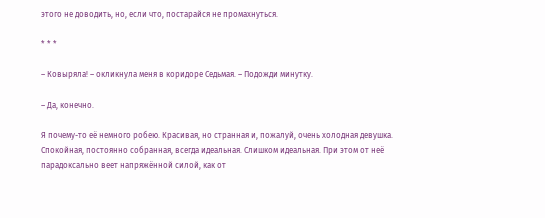этого не доводить, но, если что, постарайся не промахнуться.

* * *

– Ковыряла! – окликнула меня в коридоре Седьмая. – Подожди минутку.

– Да, конечно.

Я почему-то её немного робею. Красивая, но странная и, пожалуй, очень холодная девушка. Спокойная, постоянно собранная, всегда идеальная. Слишком идеальная. При этом от неё парадоксально веет напряжённой силой, как от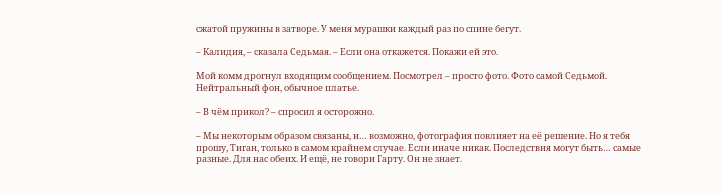сжатой пружины в затворе. У меня мурашки каждый раз по спине бегут.

– Калидия, – сказала Седьмая. – Если она откажется. Покажи ей это.

Мой комм дрогнул входящим сообщением. Посмотрел – просто фото. Фото самой Седьмой. Нейтральный фон, обычное платье.

– В чём прикол? – спросил я осторожно.

– Мы некоторым образом связаны, и… возможно, фотография повлияет на её решение. Но я тебя прошу, Тиган, только в самом крайнем случае. Если иначе никак. Последствия могут быть… самые разные. Для нас обеих. И ещё, не говори Гарту. Он не знает.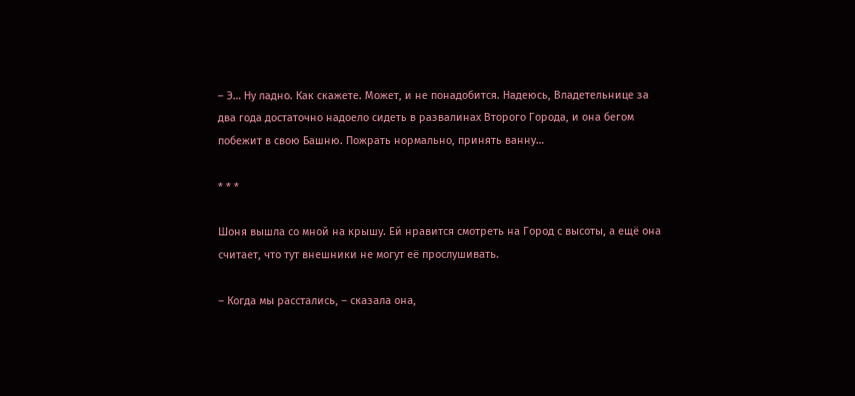– Э… Ну ладно. Как скажете. Может, и не понадобится. Надеюсь, Владетельнице за два года достаточно надоело сидеть в развалинах Второго Города, и она бегом побежит в свою Башню. Пожрать нормально, принять ванну…

* * *

Шоня вышла со мной на крышу. Ей нравится смотреть на Город с высоты, а ещё она считает, что тут внешники не могут её прослушивать.

– Когда мы расстались, – сказала она,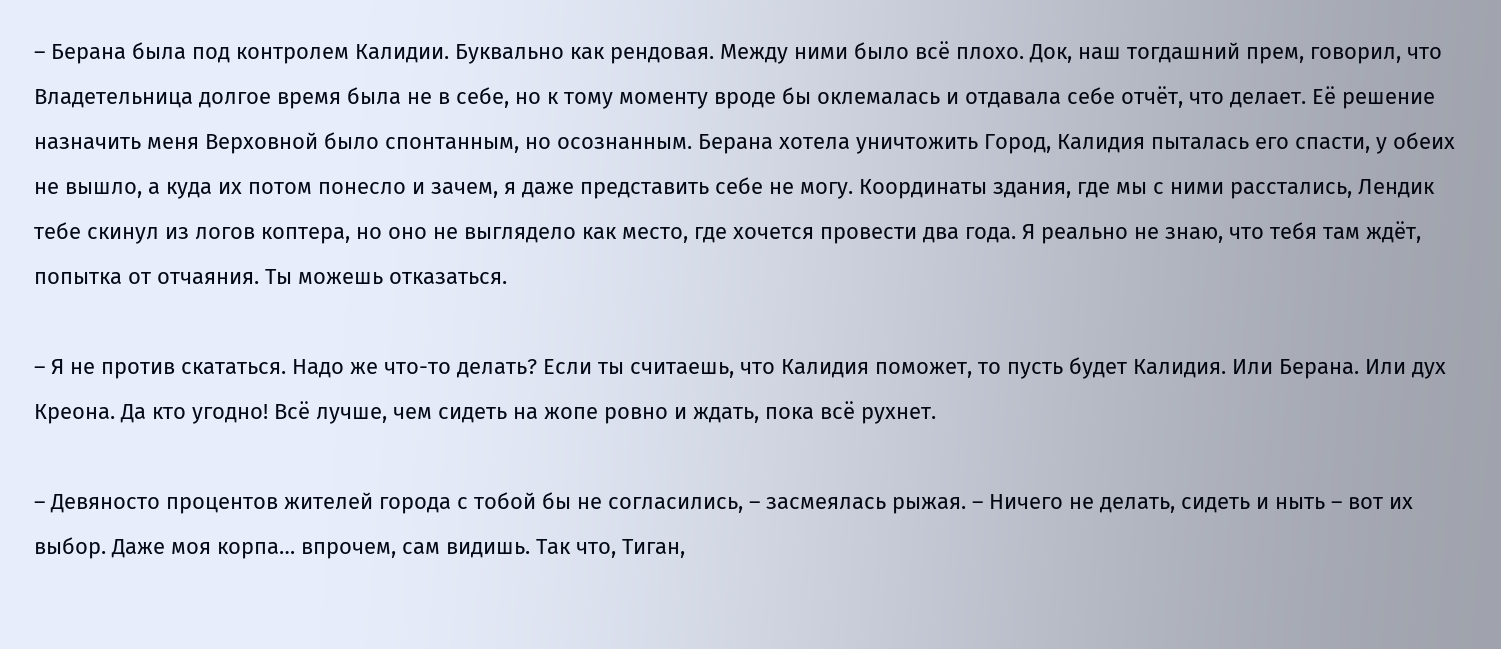– Берана была под контролем Калидии. Буквально как рендовая. Между ними было всё плохо. Док, наш тогдашний прем, говорил, что Владетельница долгое время была не в себе, но к тому моменту вроде бы оклемалась и отдавала себе отчёт, что делает. Её решение назначить меня Верховной было спонтанным, но осознанным. Берана хотела уничтожить Город, Калидия пыталась его спасти, у обеих не вышло, а куда их потом понесло и зачем, я даже представить себе не могу. Координаты здания, где мы с ними расстались, Лендик тебе скинул из логов коптера, но оно не выглядело как место, где хочется провести два года. Я реально не знаю, что тебя там ждёт, попытка от отчаяния. Ты можешь отказаться.

– Я не против скататься. Надо же что-то делать? Если ты считаешь, что Калидия поможет, то пусть будет Калидия. Или Берана. Или дух Креона. Да кто угодно! Всё лучше, чем сидеть на жопе ровно и ждать, пока всё рухнет.

– Девяносто процентов жителей города с тобой бы не согласились, – засмеялась рыжая. – Ничего не делать, сидеть и ныть – вот их выбор. Даже моя корпа… впрочем, сам видишь. Так что, Тиган,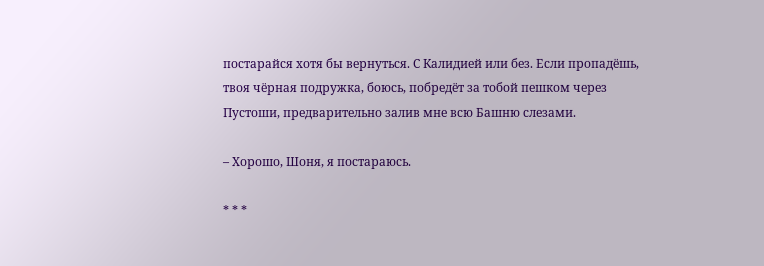постарайся хотя бы вернуться. С Калидией или без. Если пропадёшь, твоя чёрная подружка, боюсь, побредёт за тобой пешком через Пустоши, предварительно залив мне всю Башню слезами.

– Хорошо, Шоня, я постараюсь.

* * *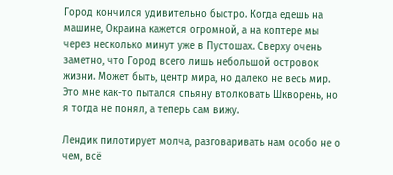Город кончился удивительно быстро. Когда едешь на машине, Окраина кажется огромной, а на коптере мы через несколько минут уже в Пустошах. Сверху очень заметно, что Город всего лишь небольшой островок жизни. Может быть, центр мира, но далеко не весь мир. Это мне как-то пытался спьяну втолковать Шкворень, но я тогда не понял, а теперь сам вижу.

Лендик пилотирует молча, разговаривать нам особо не о чем, всё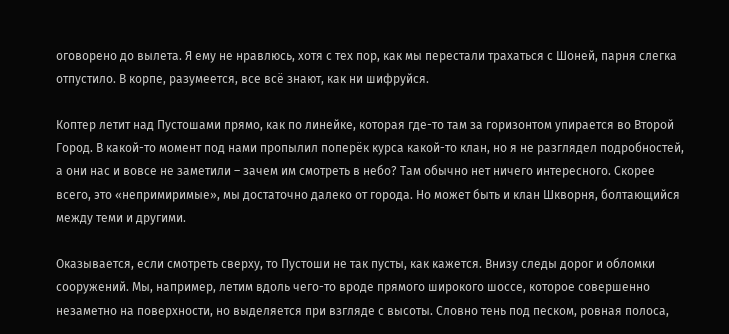оговорено до вылета. Я ему не нравлюсь, хотя с тех пор, как мы перестали трахаться с Шоней, парня слегка отпустило. В корпе, разумеется, все всё знают, как ни шифруйся.

Коптер летит над Пустошами прямо, как по линейке, которая где-то там за горизонтом упирается во Второй Город. В какой-то момент под нами пропылил поперёк курса какой-то клан, но я не разглядел подробностей, а они нас и вовсе не заметили – зачем им смотреть в небо? Там обычно нет ничего интересного. Скорее всего, это «непримиримые», мы достаточно далеко от города. Но может быть и клан Шкворня, болтающийся между теми и другими.

Оказывается, если смотреть сверху, то Пустоши не так пусты, как кажется. Внизу следы дорог и обломки сооружений. Мы, например, летим вдоль чего-то вроде прямого широкого шоссе, которое совершенно незаметно на поверхности, но выделяется при взгляде с высоты. Словно тень под песком, ровная полоса,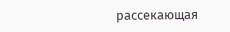рассекающая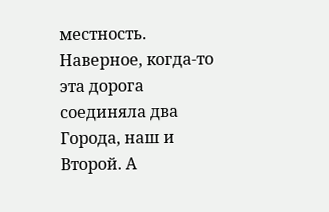местность. Наверное, когда-то эта дорога соединяла два Города, наш и Второй. А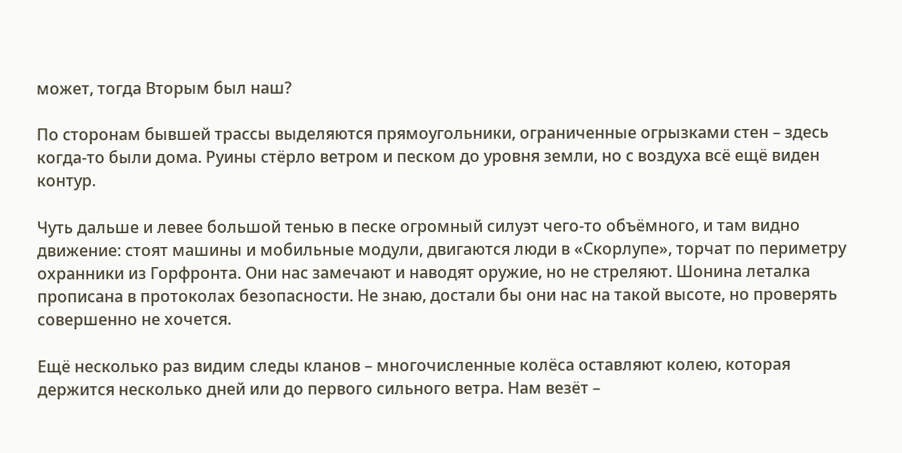может, тогда Вторым был наш?

По сторонам бывшей трассы выделяются прямоугольники, ограниченные огрызками стен – здесь когда-то были дома. Руины стёрло ветром и песком до уровня земли, но с воздуха всё ещё виден контур.

Чуть дальше и левее большой тенью в песке огромный силуэт чего-то объёмного, и там видно движение: стоят машины и мобильные модули, двигаются люди в «Скорлупе», торчат по периметру охранники из Горфронта. Они нас замечают и наводят оружие, но не стреляют. Шонина леталка прописана в протоколах безопасности. Не знаю, достали бы они нас на такой высоте, но проверять совершенно не хочется.

Ещё несколько раз видим следы кланов – многочисленные колёса оставляют колею, которая держится несколько дней или до первого сильного ветра. Нам везёт –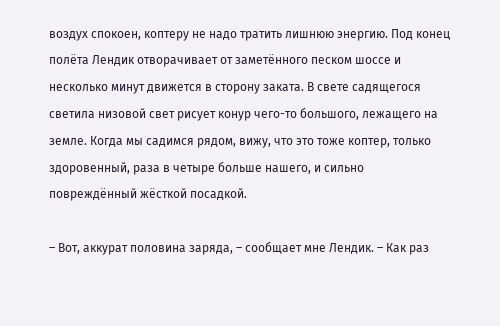воздух спокоен, коптеру не надо тратить лишнюю энергию. Под конец полёта Лендик отворачивает от заметённого песком шоссе и несколько минут движется в сторону заката. В свете садящегося светила низовой свет рисует конур чего-то большого, лежащего на земле. Когда мы садимся рядом, вижу, что это тоже коптер, только здоровенный, раза в четыре больше нашего, и сильно повреждённый жёсткой посадкой.

– Вот, аккурат половина заряда, – сообщает мне Лендик. – Как раз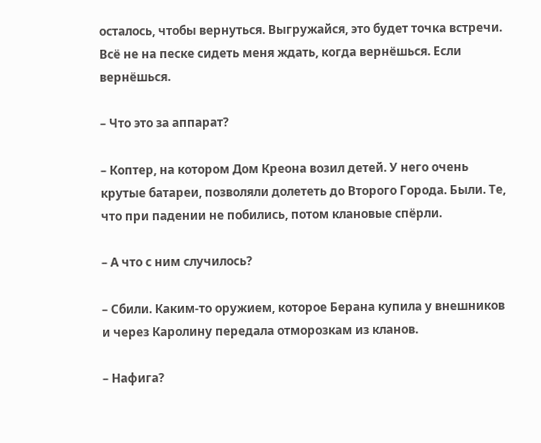осталось, чтобы вернуться. Выгружайся, это будет точка встречи. Всё не на песке сидеть меня ждать, когда вернёшься. Если вернёшься.

– Что это за аппарат?

– Коптер, на котором Дом Креона возил детей. У него очень крутые батареи, позволяли долететь до Второго Города. Были. Те, что при падении не побились, потом клановые спёрли.

– А что с ним случилось?

– Сбили. Каким-то оружием, которое Берана купила у внешников и через Каролину передала отморозкам из кланов.

– Нафига?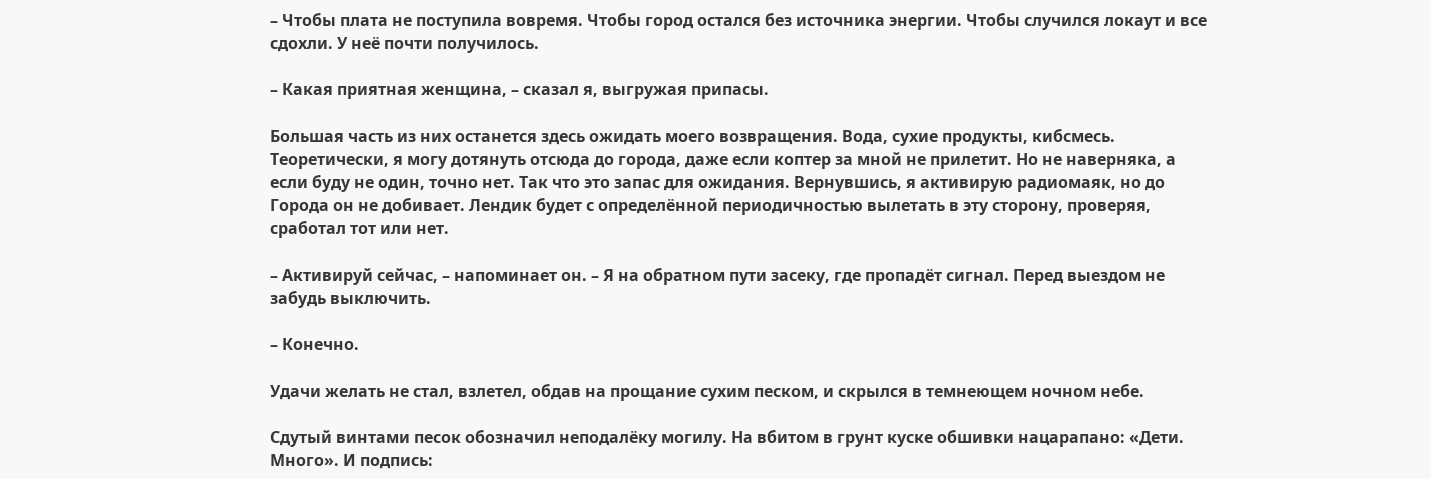– Чтобы плата не поступила вовремя. Чтобы город остался без источника энергии. Чтобы случился локаут и все сдохли. У неё почти получилось.

– Какая приятная женщина, – сказал я, выгружая припасы.

Большая часть из них останется здесь ожидать моего возвращения. Вода, сухие продукты, кибсмесь. Теоретически, я могу дотянуть отсюда до города, даже если коптер за мной не прилетит. Но не наверняка, а если буду не один, точно нет. Так что это запас для ожидания. Вернувшись, я активирую радиомаяк, но до Города он не добивает. Лендик будет с определённой периодичностью вылетать в эту сторону, проверяя, сработал тот или нет.

– Активируй сейчас, – напоминает он. – Я на обратном пути засеку, где пропадёт сигнал. Перед выездом не забудь выключить.

– Конечно.

Удачи желать не стал, взлетел, обдав на прощание сухим песком, и скрылся в темнеющем ночном небе.

Сдутый винтами песок обозначил неподалёку могилу. На вбитом в грунт куске обшивки нацарапано: «Дети. Много». И подпись: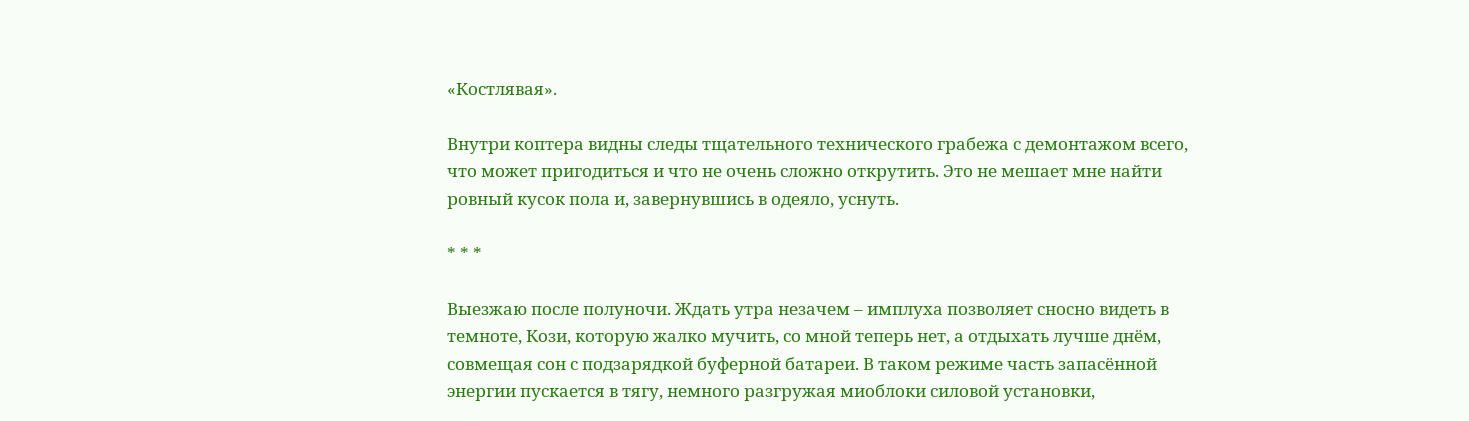«Костлявая».

Внутри коптера видны следы тщательного технического грабежа с демонтажом всего, что может пригодиться и что не очень сложно открутить. Это не мешает мне найти ровный кусок пола и, завернувшись в одеяло, уснуть.

* * *

Выезжаю после полуночи. Ждать утра незачем – имплуха позволяет сносно видеть в темноте, Кози, которую жалко мучить, со мной теперь нет, а отдыхать лучше днём, совмещая сон с подзарядкой буферной батареи. В таком режиме часть запасённой энергии пускается в тягу, немного разгружая миоблоки силовой установки,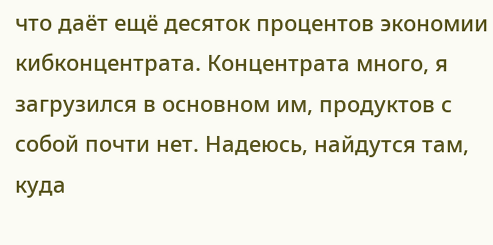что даёт ещё десяток процентов экономии кибконцентрата. Концентрата много, я загрузился в основном им, продуктов с собой почти нет. Надеюсь, найдутся там, куда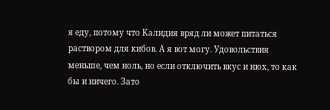я еду, потому что Калидия вряд ли может питаться раствором для кибов. А я вот могу. Удовольствия меньше, чем ноль, но если отключить вкус и нюх, то как бы и ничего. Зато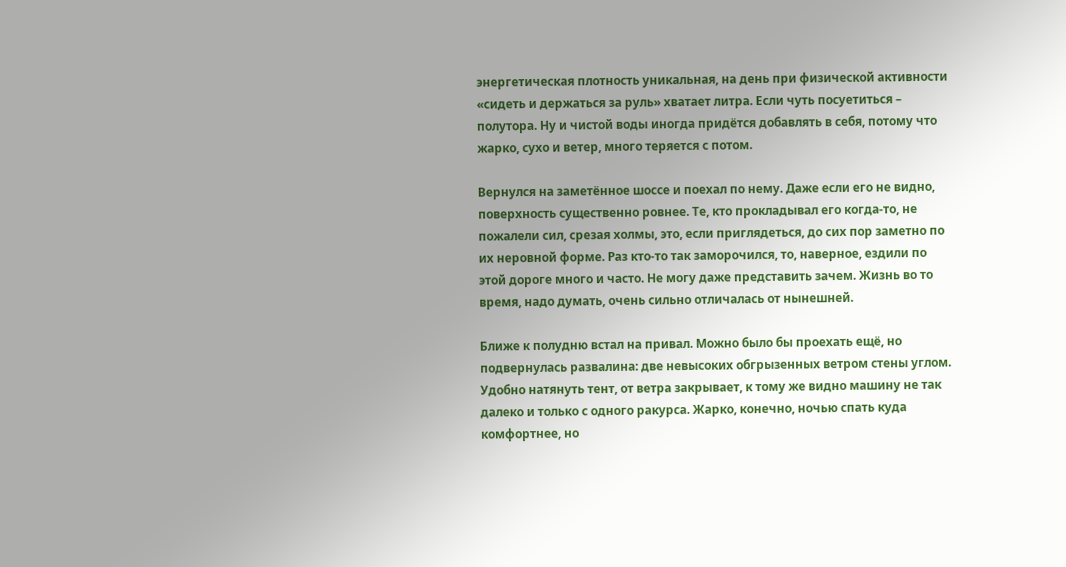энергетическая плотность уникальная, на день при физической активности «сидеть и держаться за руль» хватает литра. Если чуть посуетиться – полутора. Ну и чистой воды иногда придётся добавлять в себя, потому что жарко, сухо и ветер, много теряется с потом.

Вернулся на заметённое шоссе и поехал по нему. Даже если его не видно, поверхность существенно ровнее. Те, кто прокладывал его когда-то, не пожалели сил, срезая холмы, это, если приглядеться, до сих пор заметно по их неровной форме. Раз кто-то так заморочился, то, наверное, ездили по этой дороге много и часто. Не могу даже представить зачем. Жизнь во то время, надо думать, очень сильно отличалась от нынешней.

Ближе к полудню встал на привал. Можно было бы проехать ещё, но подвернулась развалина: две невысоких обгрызенных ветром стены углом. Удобно натянуть тент, от ветра закрывает, к тому же видно машину не так далеко и только с одного ракурса. Жарко, конечно, ночью спать куда комфортнее, но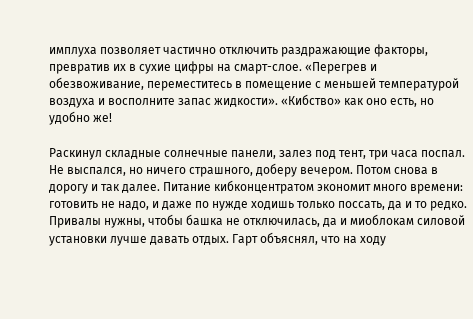имплуха позволяет частично отключить раздражающие факторы, превратив их в сухие цифры на смарт-слое. «Перегрев и обезвоживание, переместитесь в помещение с меньшей температурой воздуха и восполните запас жидкости». «Кибство» как оно есть, но удобно же!

Раскинул складные солнечные панели, залез под тент, три часа поспал. Не выспался, но ничего страшного, доберу вечером. Потом снова в дорогу и так далее. Питание кибконцентратом экономит много времени: готовить не надо, и даже по нужде ходишь только поссать, да и то редко. Привалы нужны, чтобы башка не отключилась, да и миоблокам силовой установки лучше давать отдых. Гарт объяснял, что на ходу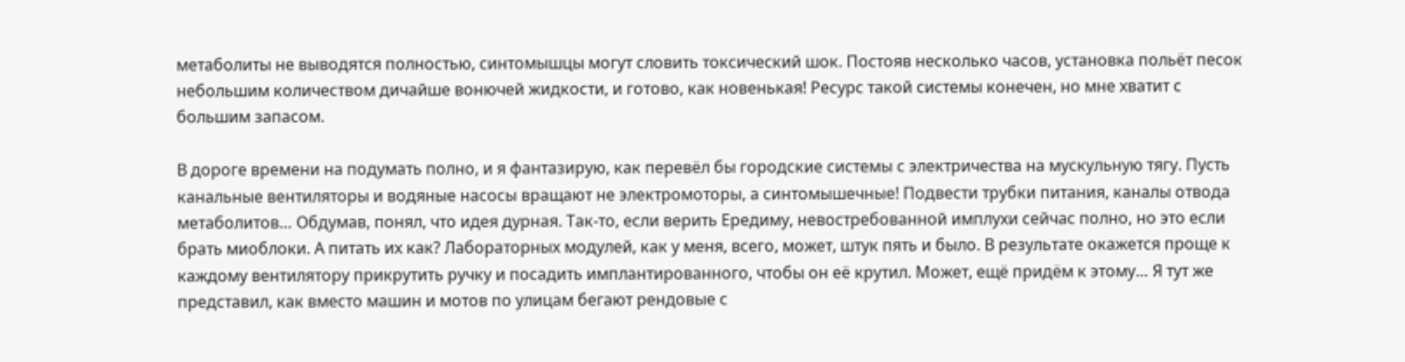метаболиты не выводятся полностью, синтомышцы могут словить токсический шок. Постояв несколько часов, установка польёт песок небольшим количеством дичайше вонючей жидкости, и готово, как новенькая! Ресурс такой системы конечен, но мне хватит с большим запасом.

В дороге времени на подумать полно, и я фантазирую, как перевёл бы городские системы с электричества на мускульную тягу. Пусть канальные вентиляторы и водяные насосы вращают не электромоторы, а синтомышечные! Подвести трубки питания, каналы отвода метаболитов… Обдумав, понял, что идея дурная. Так-то, если верить Ередиму, невостребованной имплухи сейчас полно, но это если брать миоблоки. А питать их как? Лабораторных модулей, как у меня, всего, может, штук пять и было. В результате окажется проще к каждому вентилятору прикрутить ручку и посадить имплантированного, чтобы он её крутил. Может, ещё придём к этому… Я тут же представил, как вместо машин и мотов по улицам бегают рендовые с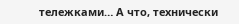тележками… А что, технически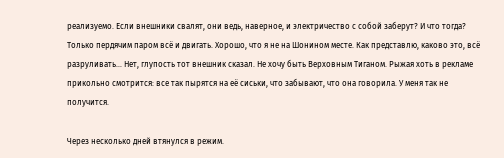реализуемо. Если внешники свалят, они ведь, наверное, и электричество с собой заберут? И что тогда? Только пердячим паром всё и двигать. Хорошо, что я не на Шонином месте. Как представлю, каково это, всё разруливать… Нет, глупость тот внешник сказал. Не хочу быть Верховным Тиганом. Рыжая хоть в рекламе прикольно смотрится: все так пырятся на её сиськи, что забывают, что она говорила. У меня так не получится.

Через несколько дней втянулся в режим.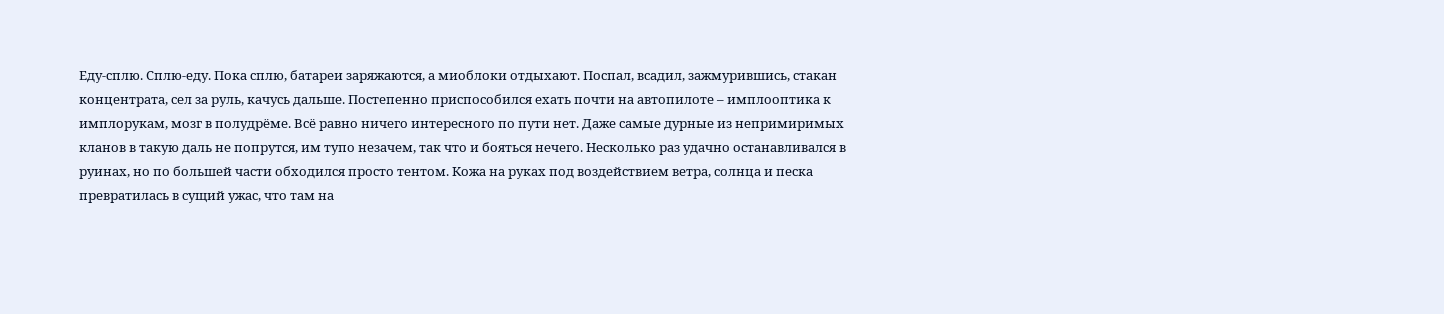Еду-сплю. Сплю-еду. Пока сплю, батареи заряжаются, а миоблоки отдыхают. Поспал, всадил, зажмурившись, стакан концентрата, сел за руль, качусь дальше. Постепенно приспособился ехать почти на автопилоте – имплооптика к имплорукам, мозг в полудрёме. Всё равно ничего интересного по пути нет. Даже самые дурные из непримиримых кланов в такую даль не попрутся, им тупо незачем, так что и бояться нечего. Несколько раз удачно останавливался в руинах, но по большей части обходился просто тентом. Кожа на руках под воздействием ветра, солнца и песка превратилась в сущий ужас, что там на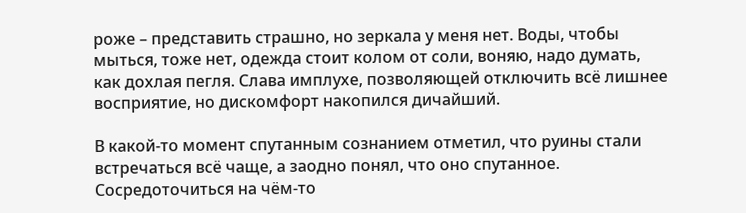роже – представить страшно, но зеркала у меня нет. Воды, чтобы мыться, тоже нет, одежда стоит колом от соли, воняю, надо думать, как дохлая пегля. Слава имплухе, позволяющей отключить всё лишнее восприятие, но дискомфорт накопился дичайший.

В какой-то момент спутанным сознанием отметил, что руины стали встречаться всё чаще, а заодно понял, что оно спутанное. Сосредоточиться на чём-то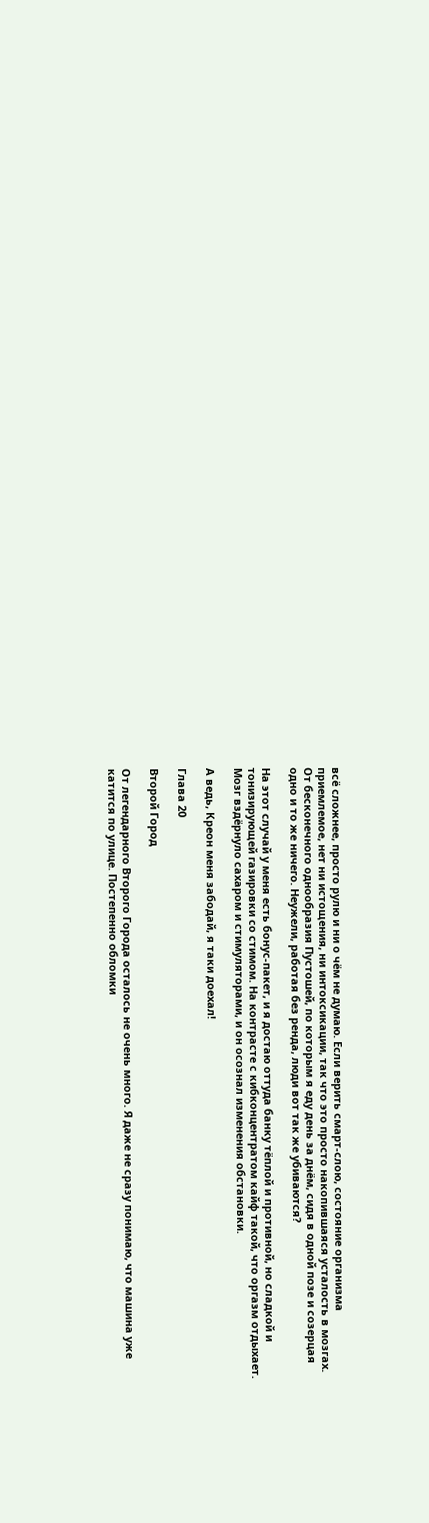всё сложнее, просто рулю и ни о чём не думаю. Если верить смарт-слою, состояние организма приемлемое, нет ни истощения, ни интоксикации, так что это просто накопившаяся усталость в мозгах. От бесконечного однообразия Пустошей, по которым я еду день за днём, сидя в одной позе и созерцая одно и то же ничего. Неужели, работая без ренда, люди вот так же убиваются?

На этот случай у меня есть бонус-пакет, и я достаю оттуда банку тёплой и противной, но сладкой и тонизирующей газировки со стимом. На контрасте с кибконцентратом кайф такой, что оргазм отдыхает. Мозг вздёрнуло сахаром и стимуляторами, и он осознал изменения обстановки.

А ведь, Креон меня забодай, я таки доехал!

Глава 20

Второй Город

От легендарного Второго Города осталось не очень много. Я даже не сразу понимаю, что машина уже катится по улице. Постепенно обломки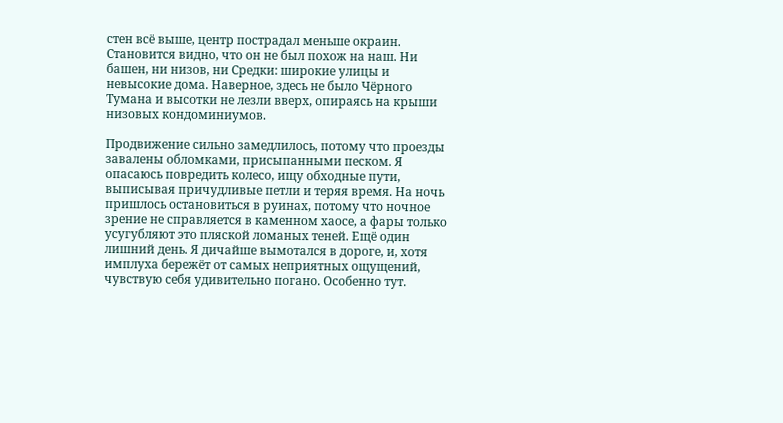стен всё выше, центр пострадал меньше окраин. Становится видно, что он не был похож на наш. Ни башен, ни низов, ни Средки: широкие улицы и невысокие дома. Наверное, здесь не было Чёрного Тумана и высотки не лезли вверх, опираясь на крыши низовых кондоминиумов.

Продвижение сильно замедлилось, потому что проезды завалены обломками, присыпанными песком. Я опасаюсь повредить колесо, ищу обходные пути, выписывая причудливые петли и теряя время. На ночь пришлось остановиться в руинах, потому что ночное зрение не справляется в каменном хаосе, а фары только усугубляют это пляской ломаных теней. Ещё один лишний день. Я дичайше вымотался в дороге, и, хотя имплуха бережёт от самых неприятных ощущений, чувствую себя удивительно погано. Особенно тут.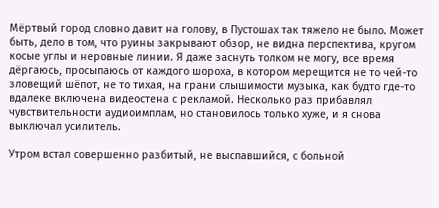Мёртвый город словно давит на голову, в Пустошах так тяжело не было. Может быть, дело в том, что руины закрывают обзор, не видна перспектива, кругом косые углы и неровные линии. Я даже заснуть толком не могу, все время дёргаюсь, просыпаюсь от каждого шороха, в котором мерещится не то чей-то зловещий шёпот, не то тихая, на грани слышимости музыка, как будто где-то вдалеке включена видеостена с рекламой. Несколько раз прибавлял чувствительности аудиоимплам, но становилось только хуже, и я снова выключал усилитель.

Утром встал совершенно разбитый, не выспавшийся, с больной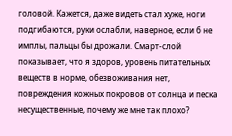головой. Кажется, даже видеть стал хуже, ноги подгибаются, руки ослабли, наверное, если б не имплы, пальцы бы дрожали. Смарт-слой показывает, что я здоров, уровень питательных веществ в норме, обезвоживания нет, повреждения кожных покровов от солнца и песка несущественные, почему же мне так плохо?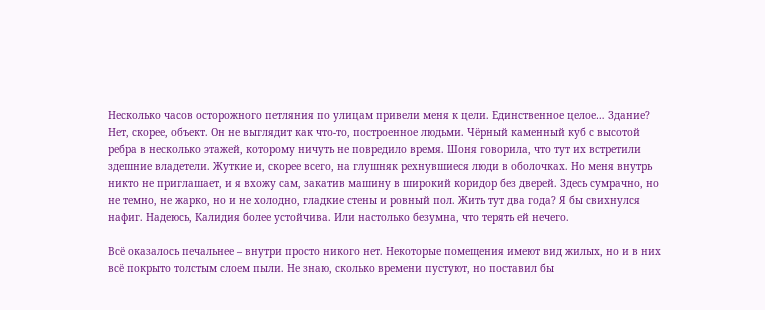Несколько часов осторожного петляния по улицам привели меня к цели. Единственное целое… Здание? Нет, скорее, объект. Он не выглядит как что-то, построенное людьми. Чёрный каменный куб с высотой ребра в несколько этажей, которому ничуть не повредило время. Шоня говорила, что тут их встретили здешние владетели. Жуткие и, скорее всего, на глушняк рехнувшиеся люди в оболочках. Но меня внутрь никто не приглашает, и я вхожу сам, закатив машину в широкий коридор без дверей. Здесь сумрачно, но не темно, не жарко, но и не холодно, гладкие стены и ровный пол. Жить тут два года? Я бы свихнулся нафиг. Надеюсь, Калидия более устойчива. Или настолько безумна, что терять ей нечего.

Всё оказалось печальнее – внутри просто никого нет. Некоторые помещения имеют вид жилых, но и в них всё покрыто толстым слоем пыли. Не знаю, сколько времени пустуют, но поставил бы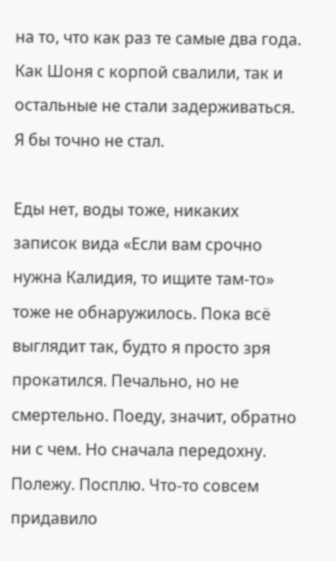на то, что как раз те самые два года. Как Шоня с корпой свалили, так и остальные не стали задерживаться. Я бы точно не стал.

Еды нет, воды тоже, никаких записок вида «Если вам срочно нужна Калидия, то ищите там-то» тоже не обнаружилось. Пока всё выглядит так, будто я просто зря прокатился. Печально, но не смертельно. Поеду, значит, обратно ни с чем. Но сначала передохну. Полежу. Посплю. Что-то совсем придавило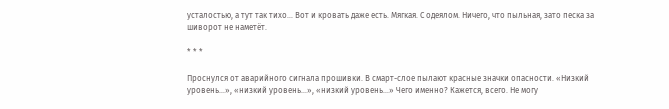усталостью, а тут так тихо… Вот и кровать даже есть. Мягкая. С одеялом. Ничего, что пыльная, зато песка за шиворот не наметёт.

* * *

Проснулся от аварийного сигнала прошивки. В смарт-слое пылают красные значки опасности. «Низкий уровень…», «низкий уровень…», «низкий уровень…» Чего именно? Кажется, всего. Не могу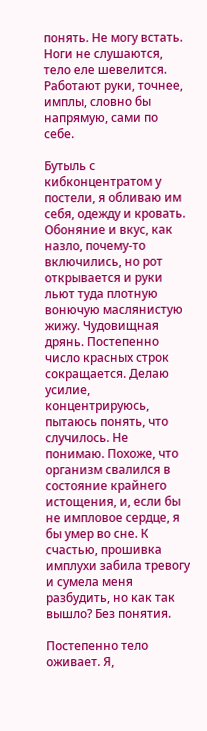понять. Не могу встать. Ноги не слушаются, тело еле шевелится. Работают руки, точнее, имплы, словно бы напрямую, сами по себе.

Бутыль с кибконцентратом у постели, я обливаю им себя, одежду и кровать. Обоняние и вкус, как назло, почему-то включились, но рот открывается и руки льют туда плотную вонючую маслянистую жижу. Чудовищная дрянь. Постепенно число красных строк сокращается. Делаю усилие, концентрируюсь, пытаюсь понять, что случилось. Не понимаю. Похоже, что организм свалился в состояние крайнего истощения, и, если бы не импловое сердце, я бы умер во сне. К счастью, прошивка имплухи забила тревогу и сумела меня разбудить, но как так вышло? Без понятия.

Постепенно тело оживает. Я,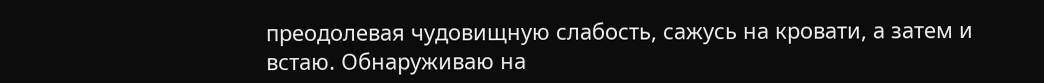преодолевая чудовищную слабость, сажусь на кровати, а затем и встаю. Обнаруживаю на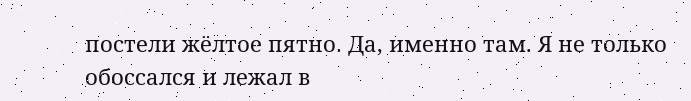постели жёлтое пятно. Да, именно там. Я не только обоссался и лежал в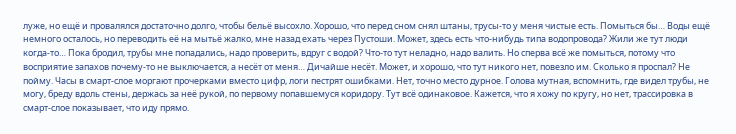луже, но ещё и провалялся достаточно долго, чтобы бельё высохло. Хорошо, что перед сном снял штаны, трусы-то у меня чистые есть. Помыться бы… Воды ещё немного осталось, но переводить её на мытьё жалко, мне назад ехать через Пустоши. Может, здесь есть что-нибудь типа водопровода? Жили же тут люди когда-то… Пока бродил, трубы мне попадались, надо проверить, вдруг с водой? Что-то тут неладно, надо валить. Но сперва всё же помыться, потому что восприятие запахов почему-то не выключается, а несёт от меня… Дичайше несёт. Может, и хорошо, что тут никого нет, повезло им. Сколько я проспал? Не пойму. Часы в смарт-слое моргают прочерками вместо цифр, логи пестрят ошибками. Нет, точно место дурное. Голова мутная, вспомнить, где видел трубы, не могу, бреду вдоль стены, держась за неё рукой, по первому попавшемуся коридору. Тут всё одинаковое. Кажется, что я хожу по кругу, но нет, трассировка в смарт-слое показывает, что иду прямо.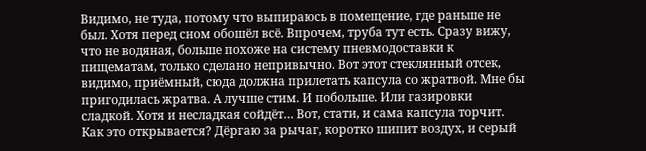Видимо, не туда, потому что выпираюсь в помещение, где раньше не был. Хотя перед сном обошёл всё. Впрочем, труба тут есть. Сразу вижу, что не водяная, больше похоже на систему пневмодоставки к пищематам, только сделано непривычно. Вот этот стеклянный отсек, видимо, приёмный, сюда должна прилетать капсула со жратвой. Мне бы пригодилась жратва. А лучше стим. И побольше. Или газировки сладкой. Хотя и несладкая сойдёт… Вот, стати, и сама капсула торчит. Как это открывается? Дёргаю за рычаг, коротко шипит воздух, и серый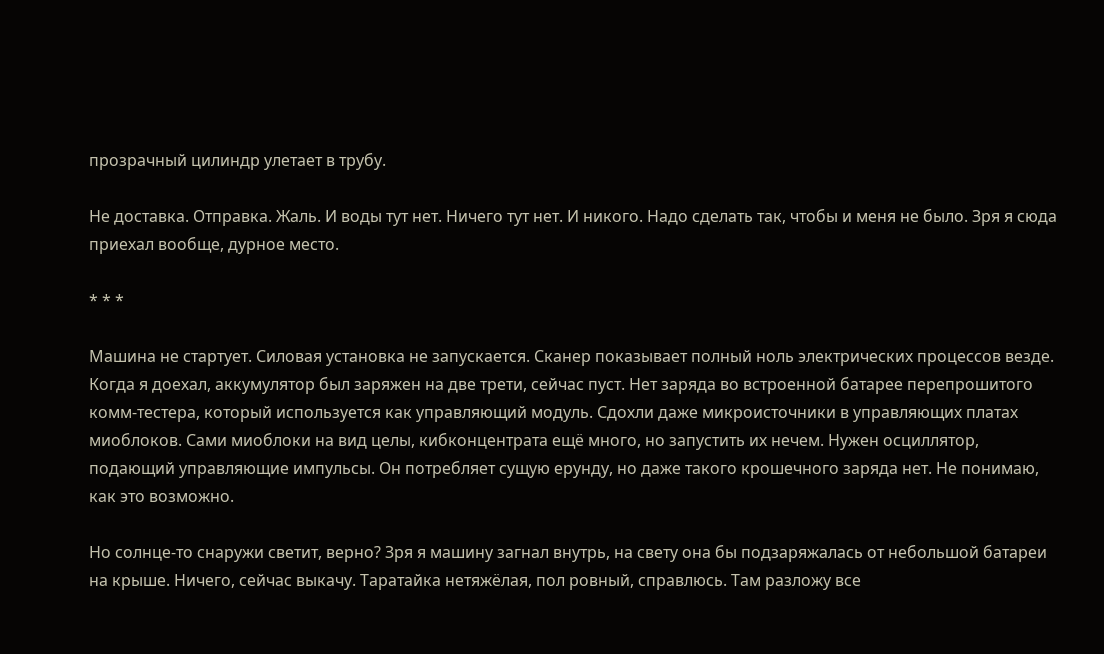прозрачный цилиндр улетает в трубу.

Не доставка. Отправка. Жаль. И воды тут нет. Ничего тут нет. И никого. Надо сделать так, чтобы и меня не было. Зря я сюда приехал вообще, дурное место.

* * *

Машина не стартует. Силовая установка не запускается. Сканер показывает полный ноль электрических процессов везде. Когда я доехал, аккумулятор был заряжен на две трети, сейчас пуст. Нет заряда во встроенной батарее перепрошитого комм-тестера, который используется как управляющий модуль. Сдохли даже микроисточники в управляющих платах миоблоков. Сами миоблоки на вид целы, кибконцентрата ещё много, но запустить их нечем. Нужен осциллятор, подающий управляющие импульсы. Он потребляет сущую ерунду, но даже такого крошечного заряда нет. Не понимаю, как это возможно.

Но солнце-то снаружи светит, верно? Зря я машину загнал внутрь, на свету она бы подзаряжалась от небольшой батареи на крыше. Ничего, сейчас выкачу. Таратайка нетяжёлая, пол ровный, справлюсь. Там разложу все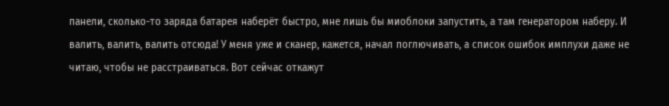панели, сколько-то заряда батарея наберёт быстро, мне лишь бы миоблоки запустить, а там генератором наберу. И валить, валить, валить отсюда! У меня уже и сканер, кажется, начал поглючивать, а список ошибок имплухи даже не читаю, чтобы не расстраиваться. Вот сейчас откажут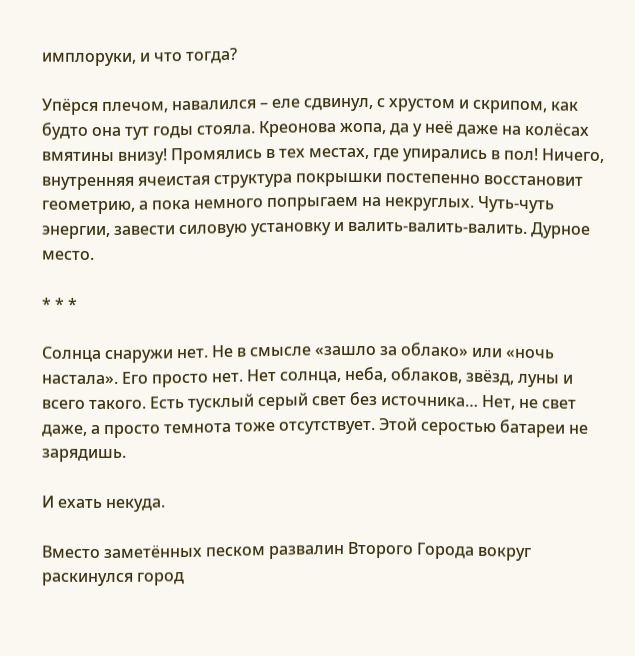имплоруки, и что тогда?

Упёрся плечом, навалился – еле сдвинул, с хрустом и скрипом, как будто она тут годы стояла. Креонова жопа, да у неё даже на колёсах вмятины внизу! Промялись в тех местах, где упирались в пол! Ничего, внутренняя ячеистая структура покрышки постепенно восстановит геометрию, а пока немного попрыгаем на некруглых. Чуть-чуть энергии, завести силовую установку и валить-валить-валить. Дурное место.

* * *

Солнца снаружи нет. Не в смысле «зашло за облако» или «ночь настала». Его просто нет. Нет солнца, неба, облаков, звёзд, луны и всего такого. Есть тусклый серый свет без источника… Нет, не свет даже, а просто темнота тоже отсутствует. Этой серостью батареи не зарядишь.

И ехать некуда.

Вместо заметённых песком развалин Второго Города вокруг раскинулся город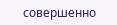совершенно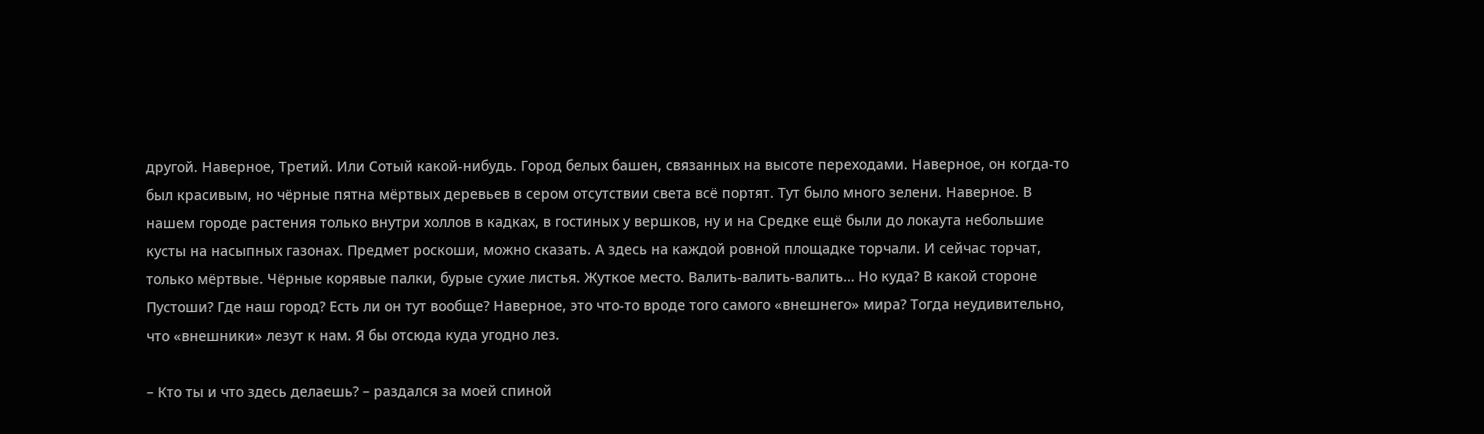другой. Наверное, Третий. Или Сотый какой-нибудь. Город белых башен, связанных на высоте переходами. Наверное, он когда-то был красивым, но чёрные пятна мёртвых деревьев в сером отсутствии света всё портят. Тут было много зелени. Наверное. В нашем городе растения только внутри холлов в кадках, в гостиных у вершков, ну и на Средке ещё были до локаута небольшие кусты на насыпных газонах. Предмет роскоши, можно сказать. А здесь на каждой ровной площадке торчали. И сейчас торчат, только мёртвые. Чёрные корявые палки, бурые сухие листья. Жуткое место. Валить-валить-валить… Но куда? В какой стороне Пустоши? Где наш город? Есть ли он тут вообще? Наверное, это что-то вроде того самого «внешнего» мира? Тогда неудивительно, что «внешники» лезут к нам. Я бы отсюда куда угодно лез.

– Кто ты и что здесь делаешь? – раздался за моей спиной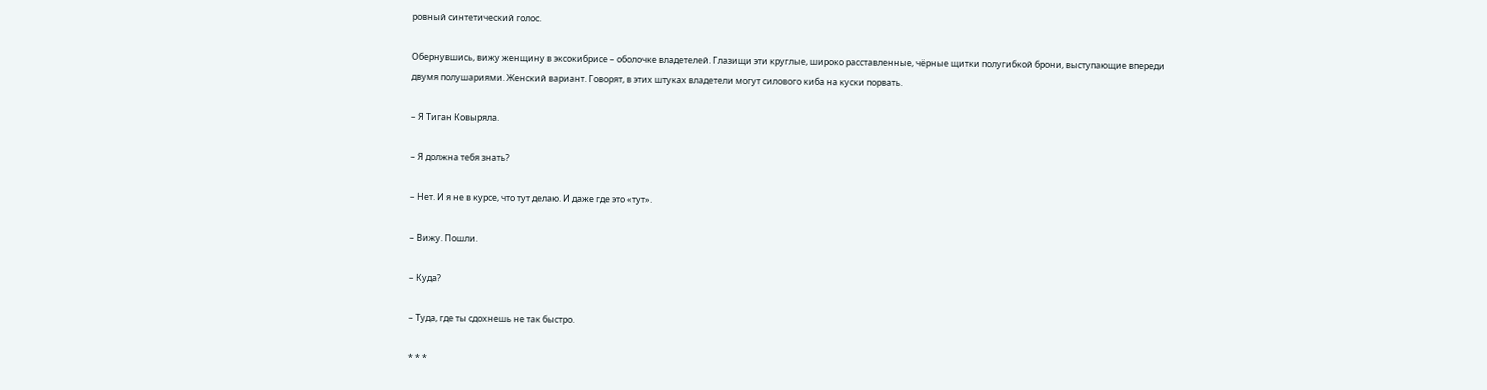ровный синтетический голос.

Обернувшись, вижу женщину в эксокибрисе – оболочке владетелей. Глазищи эти круглые, широко расставленные, чёрные щитки полугибкой брони, выступающие впереди двумя полушариями. Женский вариант. Говорят, в этих штуках владетели могут силового киба на куски порвать.

– Я Тиган Ковыряла.

– Я должна тебя знать?

– Нет. И я не в курсе, что тут делаю. И даже где это «тут».

– Вижу. Пошли.

– Куда?

– Туда, где ты сдохнешь не так быстро.

* * *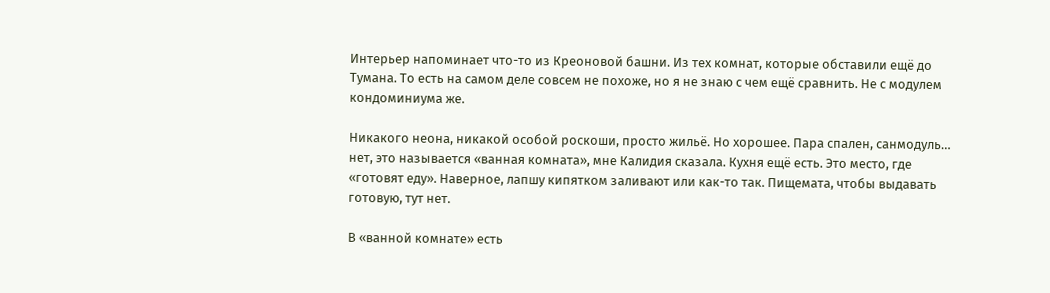Интерьер напоминает что-то из Креоновой башни. Из тех комнат, которые обставили ещё до Тумана. То есть на самом деле совсем не похоже, но я не знаю с чем ещё сравнить. Не с модулем кондоминиума же.

Никакого неона, никакой особой роскоши, просто жильё. Но хорошее. Пара спален, санмодуль… нет, это называется «ванная комната», мне Калидия сказала. Кухня ещё есть. Это место, где «готовят еду». Наверное, лапшу кипятком заливают или как-то так. Пищемата, чтобы выдавать готовую, тут нет.

В «ванной комнате» есть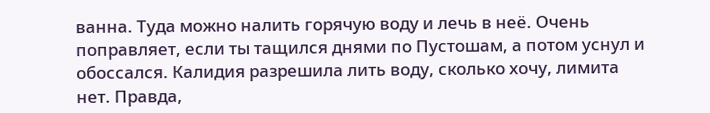ванна. Туда можно налить горячую воду и лечь в неё. Очень поправляет, если ты тащился днями по Пустошам, а потом уснул и обоссался. Калидия разрешила лить воду, сколько хочу, лимита нет. Правда,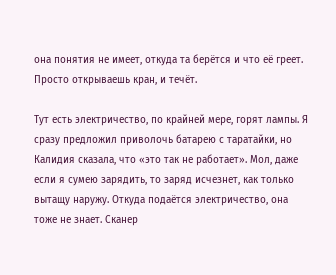она понятия не имеет, откуда та берётся и что её греет. Просто открываешь кран, и течёт.

Тут есть электричество, по крайней мере, горят лампы. Я сразу предложил приволочь батарею с таратайки, но Калидия сказала, что «это так не работает». Мол, даже если я сумею зарядить, то заряд исчезнет, как только вытащу наружу. Откуда подаётся электричество, она тоже не знает. Сканер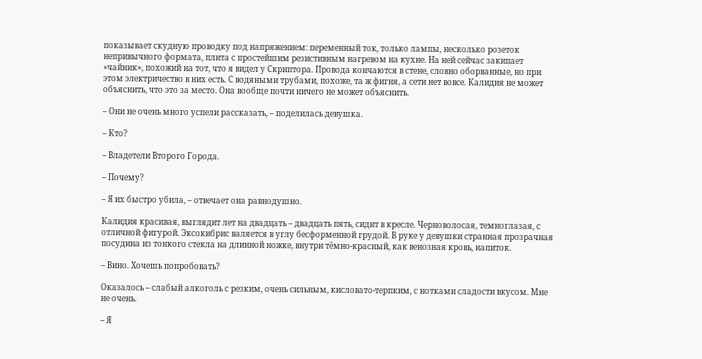показывает скудную проводку под напряжением: переменный ток, только лампы, несколько розеток непривычного формата, плита с простейшим резистивным нагревом на кухне. На ней сейчас закипает «чайник», похожий на тот, что я видел у Скриптора. Провода кончаются в стене, словно оборванные, но при этом электричество в них есть. С водяными трубами, похоже, та ж фигня, а сети нет вовсе. Калидия не может объяснить, что это за место. Она вообще почти ничего не может объяснить.

– Они не очень много успели рассказать, – поделилась девушка.

– Кто?

– Владетели Второго Города.

– Почему?

– Я их быстро убила, – отвечает она равнодушно.

Калидия красивая, выглядит лет на двадцать – двадцать пять, сидит в кресле. Черноволосая, темноглазая, с отличной фигурой. Эксокибрис валяется в углу бесформенной грудой. В руке у девушки странная прозрачная посудина из тонкого стекла на длинной ножке, внутри тёмно-красный, как венозная кровь, напиток.

– Вино. Хочешь попробовать?

Оказалось – слабый алкоголь с резким, очень сильным, кисловато-терпким, с нотками сладости вкусом. Мне не очень.

– Я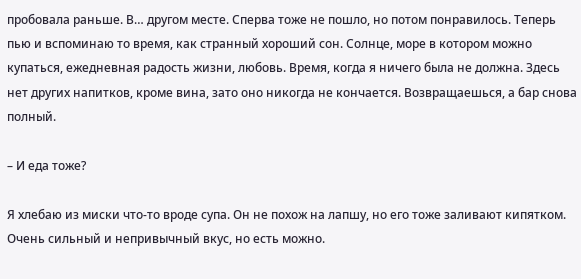пробовала раньше. В… другом месте. Сперва тоже не пошло, но потом понравилось. Теперь пью и вспоминаю то время, как странный хороший сон. Солнце, море в котором можно купаться, ежедневная радость жизни, любовь. Время, когда я ничего была не должна. Здесь нет других напитков, кроме вина, зато оно никогда не кончается. Возвращаешься, а бар снова полный.

– И еда тоже?

Я хлебаю из миски что-то вроде супа. Он не похож на лапшу, но его тоже заливают кипятком. Очень сильный и непривычный вкус, но есть можно.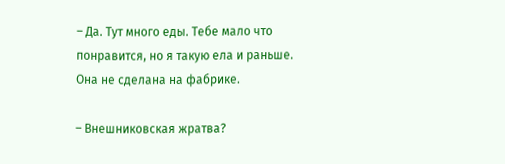– Да. Тут много еды. Тебе мало что понравится, но я такую ела и раньше. Она не сделана на фабрике.

– Внешниковская жратва?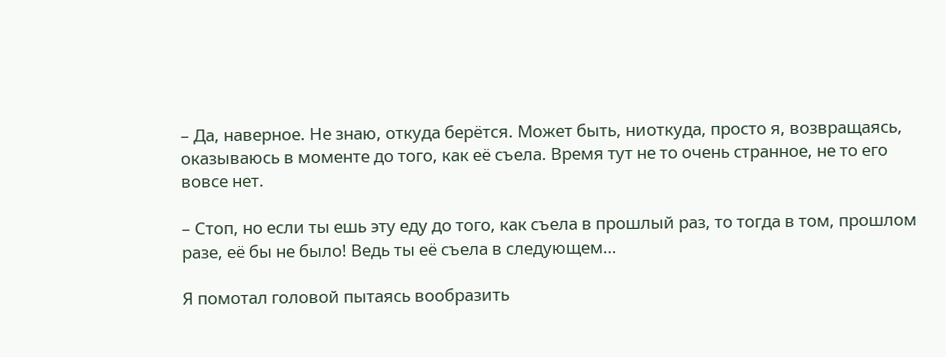– Да, наверное. Не знаю, откуда берётся. Может быть, ниоткуда, просто я, возвращаясь, оказываюсь в моменте до того, как её съела. Время тут не то очень странное, не то его вовсе нет.

– Стоп, но если ты ешь эту еду до того, как съела в прошлый раз, то тогда в том, прошлом разе, её бы не было! Ведь ты её съела в следующем…

Я помотал головой пытаясь вообразить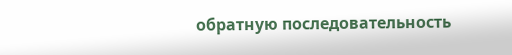обратную последовательность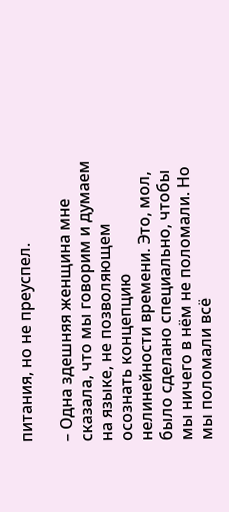питания, но не преуспел.

– Одна здешняя женщина мне сказала, что мы говорим и думаем на языке, не позволяющем осознать концепцию нелинейности времени. Это, мол, было сделано специально, чтобы мы ничего в нём не поломали. Но мы поломали всё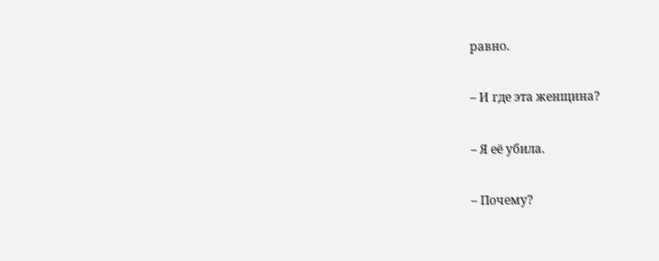равно.

– И где эта женщина?

– Я её убила.

– Почему?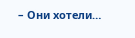– Они хотели…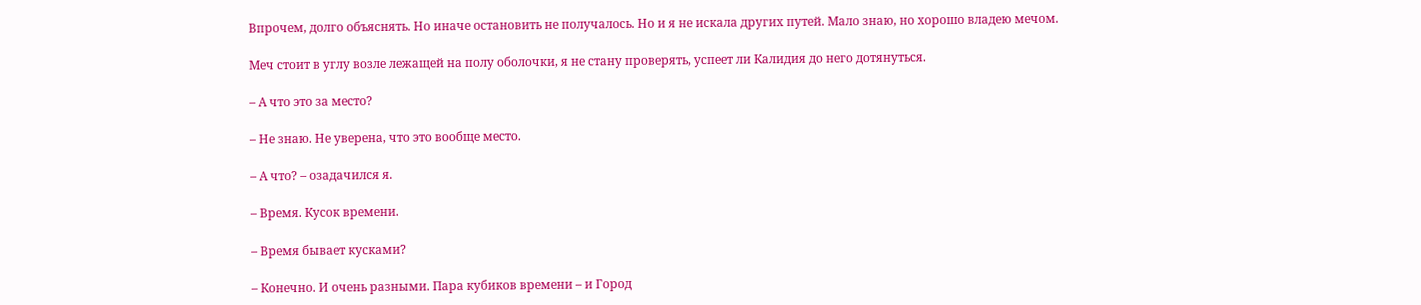Впрочем, долго объяснять. Но иначе остановить не получалось. Но и я не искала других путей. Мало знаю, но хорошо владею мечом.

Меч стоит в углу возле лежащей на полу оболочки, я не стану проверять, успеет ли Калидия до него дотянуться.

– А что это за место?

– Не знаю. Не уверена, что это вообще место.

– А что? – озадачился я.

– Время. Кусок времени.

– Время бывает кусками?

– Конечно. И очень разными. Пара кубиков времени – и Город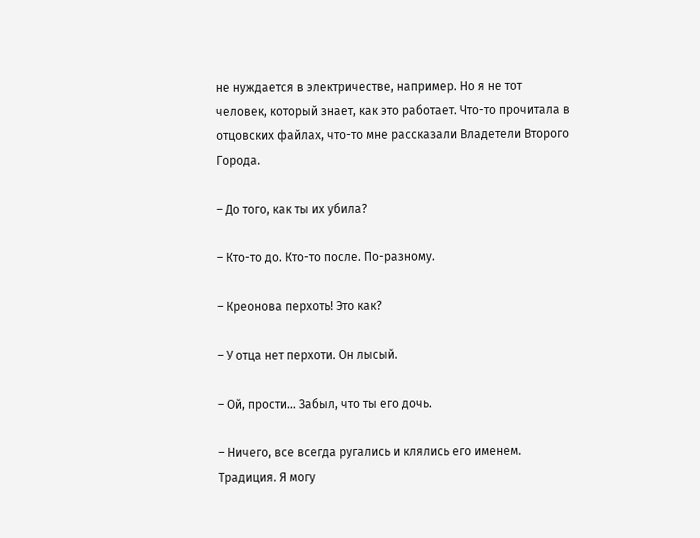не нуждается в электричестве, например. Но я не тот человек, который знает, как это работает. Что-то прочитала в отцовских файлах, что-то мне рассказали Владетели Второго Города.

– До того, как ты их убила?

– Кто-то до. Кто-то после. По-разному.

– Креонова перхоть! Это как?

– У отца нет перхоти. Он лысый.

– Ой, прости… Забыл, что ты его дочь.

– Ничего, все всегда ругались и клялись его именем. Традиция. Я могу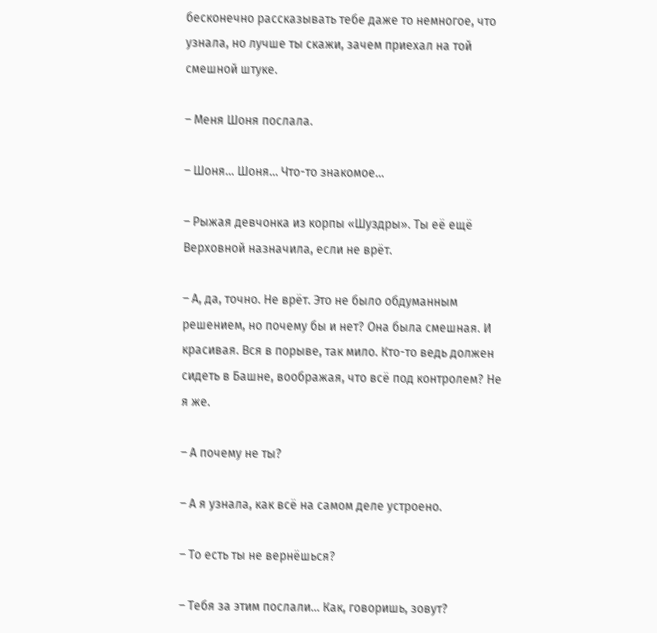бесконечно рассказывать тебе даже то немногое, что узнала, но лучше ты скажи, зачем приехал на той смешной штуке.

– Меня Шоня послала.

– Шоня… Шоня… Что-то знакомое…

– Рыжая девчонка из корпы «Шуздры». Ты её ещё Верховной назначила, если не врёт.

– А, да, точно. Не врёт. Это не было обдуманным решением, но почему бы и нет? Она была смешная. И красивая. Вся в порыве, так мило. Кто-то ведь должен сидеть в Башне, воображая, что всё под контролем? Не я же.

– А почему не ты?

– А я узнала, как всё на самом деле устроено.

– То есть ты не вернёшься?

– Тебя за этим послали… Как, говоришь, зовут?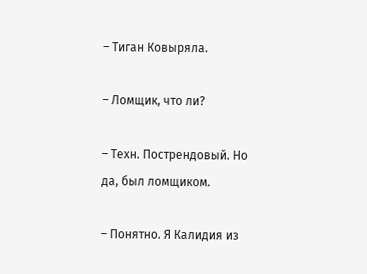– Тиган Ковыряла.

– Ломщик, что ли?

– Техн. Пострендовый. Но да, был ломщиком.

– Понятно. Я Калидия из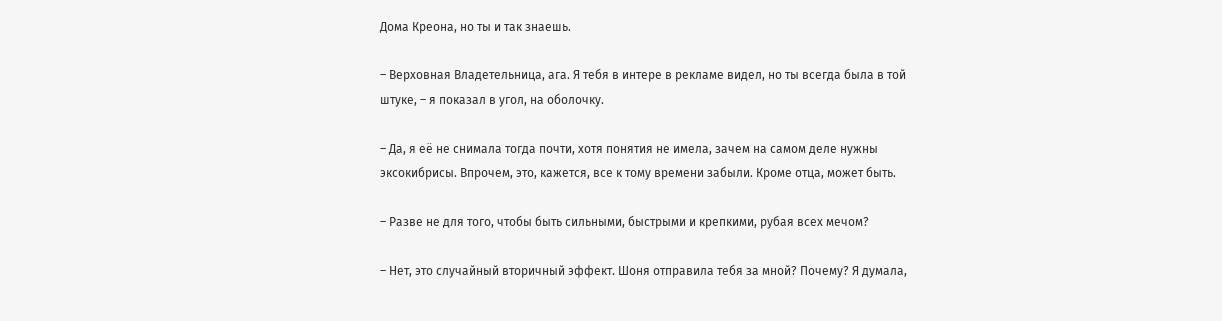Дома Креона, но ты и так знаешь.

– Верховная Владетельница, ага. Я тебя в интере в рекламе видел, но ты всегда была в той штуке, – я показал в угол, на оболочку.

– Да, я её не снимала тогда почти, хотя понятия не имела, зачем на самом деле нужны эксокибрисы. Впрочем, это, кажется, все к тому времени забыли. Кроме отца, может быть.

– Разве не для того, чтобы быть сильными, быстрыми и крепкими, рубая всех мечом?

– Нет, это случайный вторичный эффект. Шоня отправила тебя за мной? Почему? Я думала,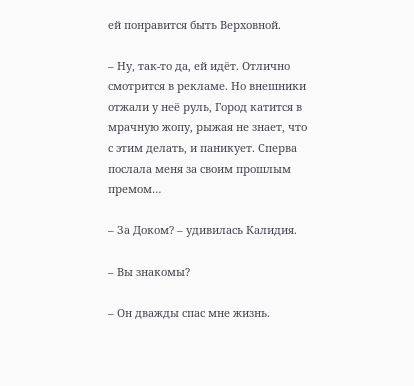ей понравится быть Верховной.

– Ну, так-то да, ей идёт. Отлично смотрится в рекламе. Но внешники отжали у неё руль, Город катится в мрачную жопу, рыжая не знает, что с этим делать, и паникует. Сперва послала меня за своим прошлым премом…

– За Доком? – удивилась Калидия.

– Вы знакомы?

– Он дважды спас мне жизнь.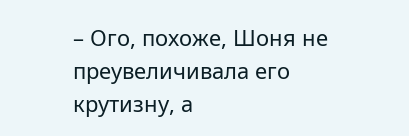– Ого, похоже, Шоня не преувеличивала его крутизну, а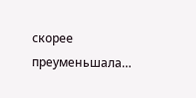скорее преуменьшала…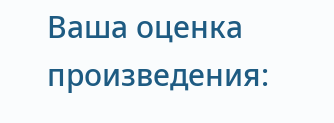Ваша оценка произведения: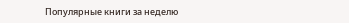Популярные книги за неделю